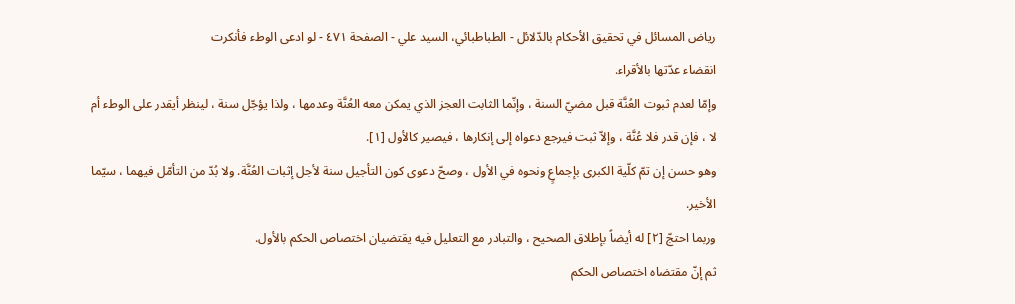رياض المسائل في تحقيق الأحكام بالدّلائل - الطباطبائي، السيد علي - الصفحة ٤٧١ - لو ادعى الوطء فأنكرت
انقضاء عدّتها بالأقراء.
وإمّا لعدم ثبوت العُنَّة قبل مضيّ السنة ، وإنّما الثابت العجز الذي يمكن معه العُنَّة وعدمها ، ولذا يؤجّل سنة ، لينظر أيقدر على الوطء أم لا ، فإن قدر فلا عُنَّة ، وإلاّ ثبت فيرجع دعواه إلى إنكارها ، فيصير كالأول [١].
وهو حسن إن تمّ كلّية الكبرى بإجماعٍ ونحوه في الأول ، وصحّ دعوى كون التأجيل سنة لأجل إثبات العُنَّة. ولا بُدّ من التأمّل فيهما ، سيّما الأخير.
وربما احتجّ [٢] له أيضاً بإطلاق الصحيح ، والتبادر مع التعليل فيه يقتضيان اختصاص الحكم بالأول.
ثم إنّ مقتضاه اختصاص الحكم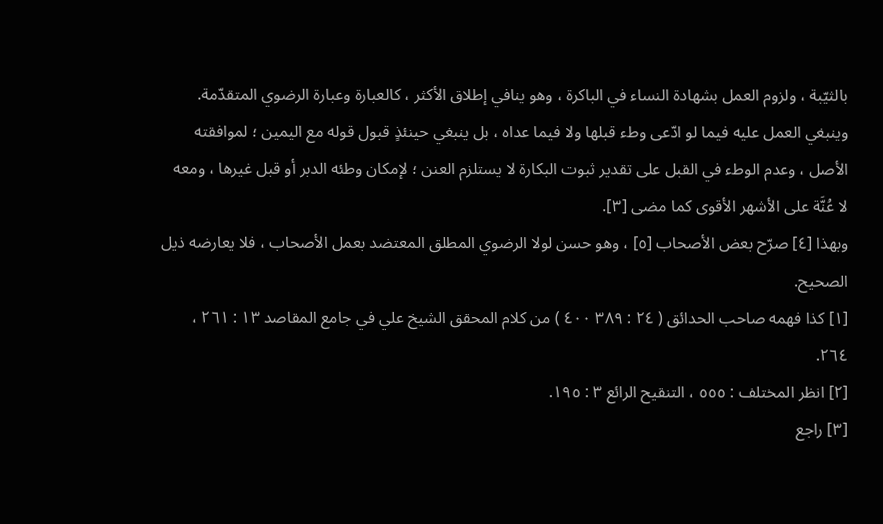بالثيّبة ، ولزوم العمل بشهادة النساء في الباكرة ، وهو ينافي إطلاق الأكثر ، كالعبارة وعبارة الرضوي المتقدّمة.
وينبغي العمل عليه فيما لو ادّعى وطء قبلها ولا فيما عداه ، بل ينبغي حينئذٍ قبول قوله مع اليمين ؛ لموافقته الأصل ، وعدم الوطء في القبل على تقدير ثبوت البكارة لا يستلزم العنن ؛ لإمكان وطئه الدبر أو قبل غيرها ، ومعه لا عُنَّة على الأشهر الأقوى كما مضى [٣].
وبهذا [٤] صرّح بعض الأصحاب [٥] ، وهو حسن لولا الرضوي المطلق المعتضد بعمل الأصحاب ، فلا يعارضه ذيل الصحيح.
[١] كذا فهمه صاحب الحدائق ( ٢٤ : ٣٨٩ ٤٠٠ ) من كلام المحقق الشيخ علي في جامع المقاصد ١٣ : ٢٦١ ، ٢٦٤.
[٢] انظر المختلف : ٥٥٥ ، التنقيح الرائع ٣ : ١٩٥.
[٣] راجع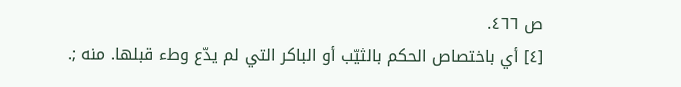ص ٤٦٦.
[٤] أي باختصاص الحكم بالثيّب أو الباكر التي لم يدّع وطء قبلها. منه ;.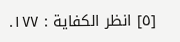[٥] انظر الكفاية : ١٧٧.